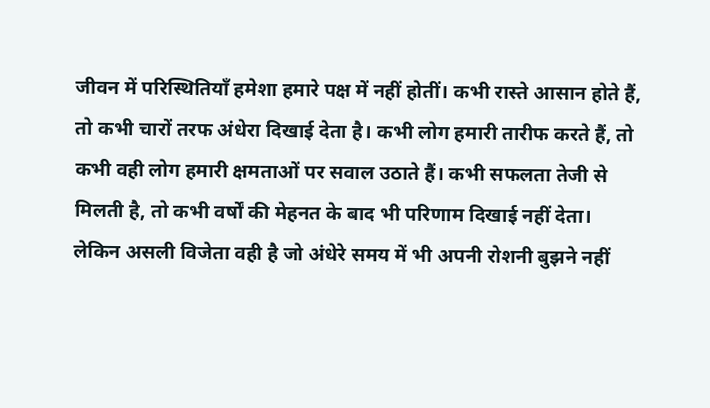जीवन में परिस्थितियाँ हमेशा हमारे पक्ष में नहीं होतीं। कभी रास्ते आसान होते हैं, तो कभी चारों तरफ अंधेरा दिखाई देता है। कभी लोग हमारी तारीफ करते हैं, तो कभी वही लोग हमारी क्षमताओं पर सवाल उठाते हैं। कभी सफलता तेजी से मिलती है, तो कभी वर्षों की मेहनत के बाद भी परिणाम दिखाई नहीं देता।
लेकिन असली विजेता वही है जो अंधेरे समय में भी अपनी रोशनी बुझने नहीं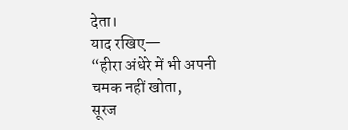देता।
याद रखिए—
“हीरा अंधेरे में भी अपनी चमक नहीं खोता,
सूरज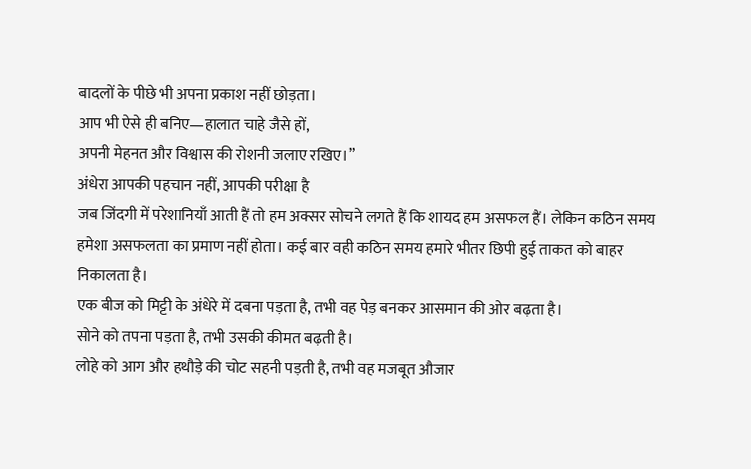बादलों के पीछे भी अपना प्रकाश नहीं छोड़ता।
आप भी ऐसे ही बनिए—हालात चाहे जैसे हों,
अपनी मेहनत और विश्वास की रोशनी जलाए रखिए।”
अंधेरा आपकी पहचान नहीं, आपकी परीक्षा है
जब जिंदगी में परेशानियाँ आती हैं तो हम अक्सर सोचने लगते हैं कि शायद हम असफल हैं। लेकिन कठिन समय हमेशा असफलता का प्रमाण नहीं होता। कई बार वही कठिन समय हमारे भीतर छिपी हुई ताकत को बाहर निकालता है।
एक बीज को मिट्टी के अंधेरे में दबना पड़ता है, तभी वह पेड़ बनकर आसमान की ओर बढ़ता है।
सोने को तपना पड़ता है, तभी उसकी कीमत बढ़ती है।
लोहे को आग और हथौड़े की चोट सहनी पड़ती है, तभी वह मजबूत औजार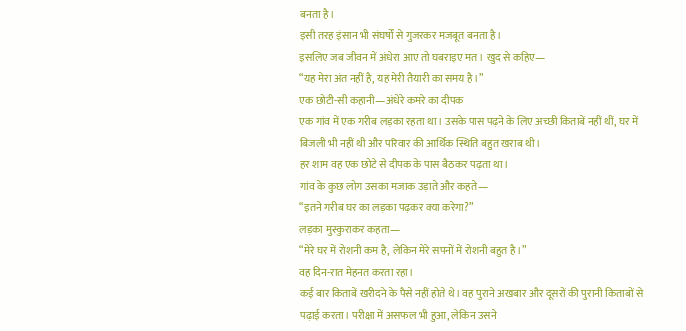बनता है।
इसी तरह इंसान भी संघर्षों से गुजरकर मजबूत बनता है।
इसलिए जब जीवन में अंधेरा आए तो घबराइए मत। खुद से कहिए—
“यह मेरा अंत नहीं है, यह मेरी तैयारी का समय है।”
एक छोटी-सी कहानी—अंधेरे कमरे का दीपक
एक गांव में एक गरीब लड़का रहता था। उसके पास पढ़ने के लिए अच्छी किताबें नहीं थीं, घर में बिजली भी नहीं थी और परिवार की आर्थिक स्थिति बहुत खराब थी।
हर शाम वह एक छोटे से दीपक के पास बैठकर पढ़ता था।
गांव के कुछ लोग उसका मजाक उड़ाते और कहते—
“इतने गरीब घर का लड़का पढ़कर क्या करेगा?”
लड़का मुस्कुराकर कहता—
“मेरे घर में रोशनी कम है, लेकिन मेरे सपनों में रोशनी बहुत है।”
वह दिन-रात मेहनत करता रहा।
कई बार किताबें खरीदने के पैसे नहीं होते थे। वह पुराने अखबार और दूसरों की पुरानी किताबों से पढ़ाई करता। परीक्षा में असफल भी हुआ, लेकिन उसने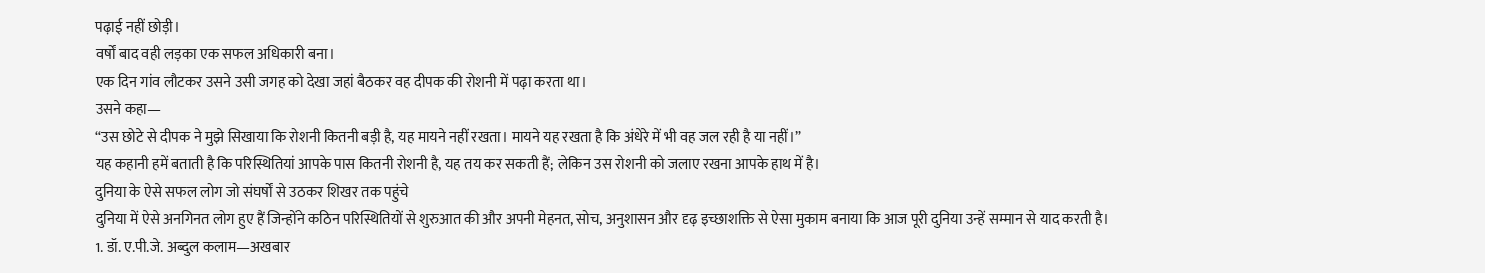पढ़ाई नहीं छोड़ी।
वर्षों बाद वही लड़का एक सफल अधिकारी बना।
एक दिन गांव लौटकर उसने उसी जगह को देखा जहां बैठकर वह दीपक की रोशनी में पढ़ा करता था।
उसने कहा—
“उस छोटे से दीपक ने मुझे सिखाया कि रोशनी कितनी बड़ी है, यह मायने नहीं रखता। मायने यह रखता है कि अंधेरे में भी वह जल रही है या नहीं।”
यह कहानी हमें बताती है कि परिस्थितियां आपके पास कितनी रोशनी है, यह तय कर सकती हैं; लेकिन उस रोशनी को जलाए रखना आपके हाथ में है।
दुनिया के ऐसे सफल लोग जो संघर्षों से उठकर शिखर तक पहुंचे
दुनिया में ऐसे अनगिनत लोग हुए हैं जिन्होंने कठिन परिस्थितियों से शुरुआत की और अपनी मेहनत, सोच, अनुशासन और दृढ़ इच्छाशक्ति से ऐसा मुकाम बनाया कि आज पूरी दुनिया उन्हें सम्मान से याद करती है।
1. डॉ. ए.पी.जे. अब्दुल कलाम—अखबार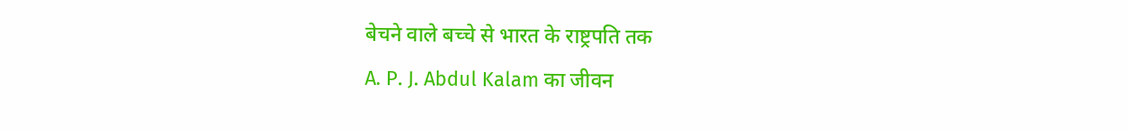बेचने वाले बच्चे से भारत के राष्ट्रपति तक
A. P. J. Abdul Kalam का जीवन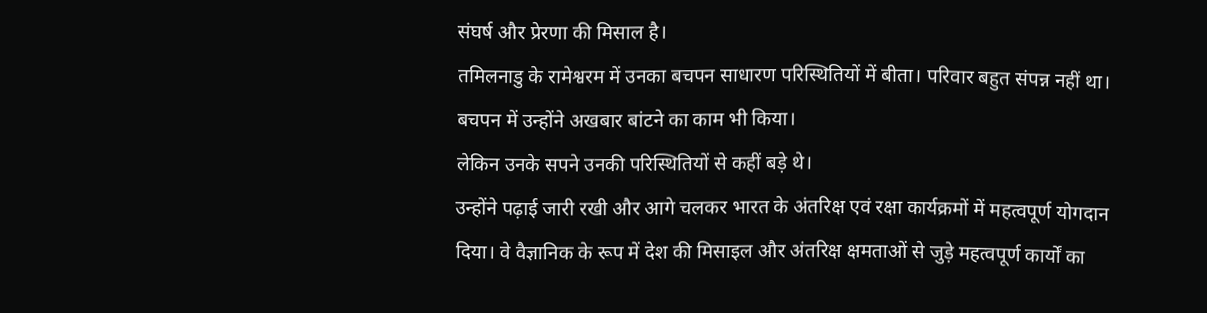संघर्ष और प्रेरणा की मिसाल है।
तमिलनाडु के रामेश्वरम में उनका बचपन साधारण परिस्थितियों में बीता। परिवार बहुत संपन्न नहीं था। बचपन में उन्होंने अखबार बांटने का काम भी किया।
लेकिन उनके सपने उनकी परिस्थितियों से कहीं बड़े थे।
उन्होंने पढ़ाई जारी रखी और आगे चलकर भारत के अंतरिक्ष एवं रक्षा कार्यक्रमों में महत्वपूर्ण योगदान दिया। वे वैज्ञानिक के रूप में देश की मिसाइल और अंतरिक्ष क्षमताओं से जुड़े महत्वपूर्ण कार्यों का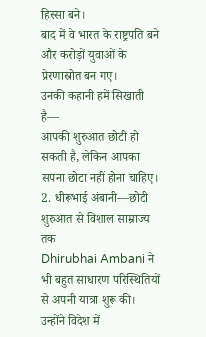हिस्सा बने।
बाद में वे भारत के राष्ट्रपति बने और करोड़ों युवाओं के प्रेरणास्रोत बन गए।
उनकी कहानी हमें सिखाती है—
आपकी शुरुआत छोटी हो सकती है, लेकिन आपका सपना छोटा नहीं होना चाहिए।
2. धीरूभाई अंबानी—छोटी शुरुआत से विशाल साम्राज्य तक
Dhirubhai Ambani ने भी बहुत साधारण परिस्थितियों से अपनी यात्रा शुरू की।
उन्होंने विदेश में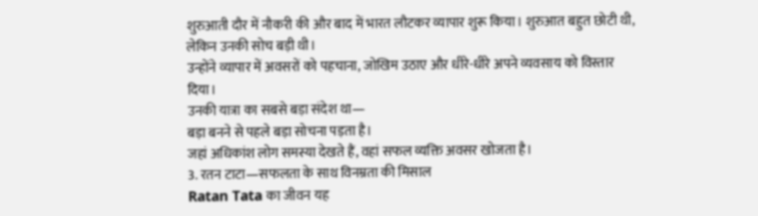शुरुआती दौर में नौकरी की और बाद में भारत लौटकर व्यापार शुरू किया। शुरुआत बहुत छोटी थी, लेकिन उनकी सोच बड़ी थी।
उन्होंने व्यापार में अवसरों को पहचाना, जोखिम उठाए और धीरे-धीरे अपने व्यवसाय को विस्तार दिया।
उनकी यात्रा का सबसे बड़ा संदेश था—
बड़ा बनने से पहले बड़ा सोचना पड़ता है।
जहां अधिकांश लोग समस्या देखते हैं, वहां सफल व्यक्ति अवसर खोजता है।
3. रतन टाटा—सफलता के साथ विनम्रता की मिसाल
Ratan Tata का जीवन यह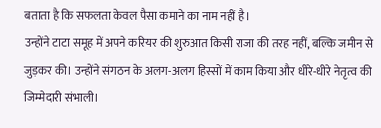बताता है कि सफलता केवल पैसा कमाने का नाम नहीं है।
उन्होंने टाटा समूह में अपने करियर की शुरुआत किसी राजा की तरह नहीं, बल्कि जमीन से जुड़कर की। उन्होंने संगठन के अलग-अलग हिस्सों में काम किया और धीरे-धीरे नेतृत्व की जिम्मेदारी संभाली।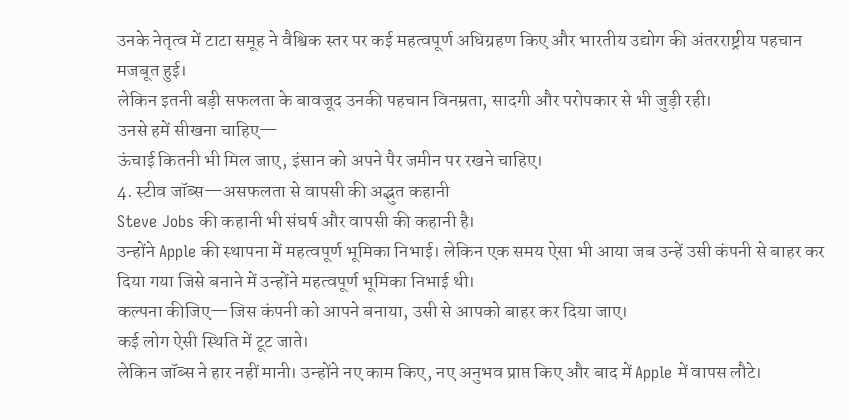उनके नेतृत्व में टाटा समूह ने वैश्विक स्तर पर कई महत्वपूर्ण अधिग्रहण किए और भारतीय उद्योग की अंतरराष्ट्रीय पहचान मजबूत हुई।
लेकिन इतनी बड़ी सफलता के बावजूद उनकी पहचान विनम्रता, सादगी और परोपकार से भी जुड़ी रही।
उनसे हमें सीखना चाहिए—
ऊंचाई कितनी भी मिल जाए, इंसान को अपने पैर जमीन पर रखने चाहिए।
4. स्टीव जॉब्स—असफलता से वापसी की अद्भुत कहानी
Steve Jobs की कहानी भी संघर्ष और वापसी की कहानी है।
उन्होंने Apple की स्थापना में महत्वपूर्ण भूमिका निभाई। लेकिन एक समय ऐसा भी आया जब उन्हें उसी कंपनी से बाहर कर दिया गया जिसे बनाने में उन्होंने महत्वपूर्ण भूमिका निभाई थी।
कल्पना कीजिए—जिस कंपनी को आपने बनाया, उसी से आपको बाहर कर दिया जाए।
कई लोग ऐसी स्थिति में टूट जाते।
लेकिन जॉब्स ने हार नहीं मानी। उन्होंने नए काम किए, नए अनुभव प्राप्त किए और बाद में Apple में वापस लौटे।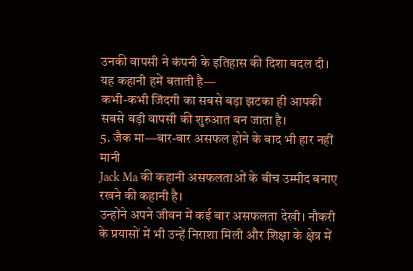उनकी वापसी ने कंपनी के इतिहास की दिशा बदल दी।
यह कहानी हमें बताती है—
कभी-कभी जिंदगी का सबसे बड़ा झटका ही आपकी सबसे बड़ी वापसी की शुरुआत बन जाता है।
5. जैक मा—बार-बार असफल होने के बाद भी हार नहीं मानी
Jack Ma की कहानी असफलताओं के बीच उम्मीद बनाए रखने की कहानी है।
उन्होंने अपने जीवन में कई बार असफलता देखी। नौकरी के प्रयासों में भी उन्हें निराशा मिली और शिक्षा के क्षेत्र में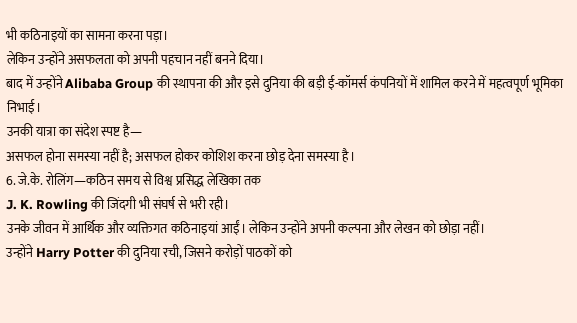भी कठिनाइयों का सामना करना पड़ा।
लेकिन उन्होंने असफलता को अपनी पहचान नहीं बनने दिया।
बाद में उन्होंने Alibaba Group की स्थापना की और इसे दुनिया की बड़ी ई-कॉमर्स कंपनियों में शामिल करने में महत्वपूर्ण भूमिका निभाई।
उनकी यात्रा का संदेश स्पष्ट है—
असफल होना समस्या नहीं है; असफल होकर कोशिश करना छोड़ देना समस्या है।
6. जे.के. रोलिंग—कठिन समय से विश्व प्रसिद्ध लेखिका तक
J. K. Rowling की जिंदगी भी संघर्ष से भरी रही।
उनके जीवन में आर्थिक और व्यक्तिगत कठिनाइयां आईं। लेकिन उन्होंने अपनी कल्पना और लेखन को छोड़ा नहीं।
उन्होंने Harry Potter की दुनिया रची, जिसने करोड़ों पाठकों को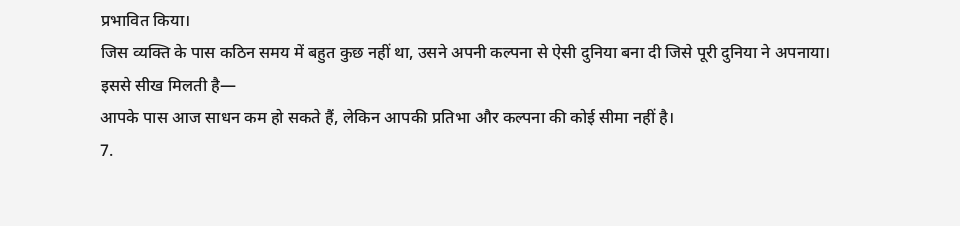प्रभावित किया।
जिस व्यक्ति के पास कठिन समय में बहुत कुछ नहीं था, उसने अपनी कल्पना से ऐसी दुनिया बना दी जिसे पूरी दुनिया ने अपनाया।
इससे सीख मिलती है—
आपके पास आज साधन कम हो सकते हैं, लेकिन आपकी प्रतिभा और कल्पना की कोई सीमा नहीं है।
7.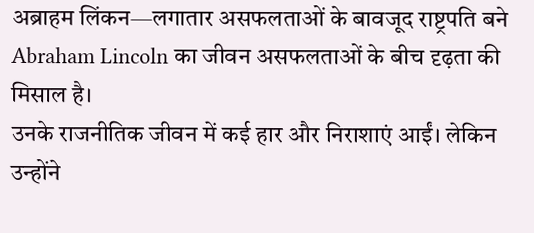अब्राहम लिंकन—लगातार असफलताओं के बावजूद राष्ट्रपति बने
Abraham Lincoln का जीवन असफलताओं के बीच दृढ़ता की मिसाल है।
उनके राजनीतिक जीवन में कई हार और निराशाएं आईं। लेकिन उन्होंने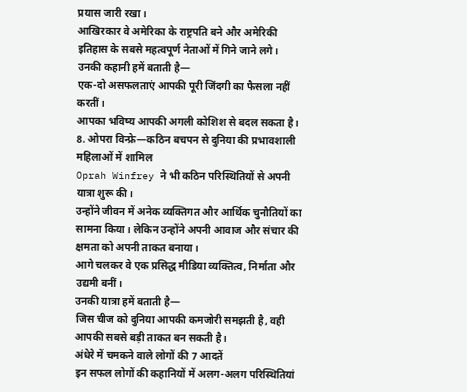प्रयास जारी रखा।
आखिरकार वे अमेरिका के राष्ट्रपति बने और अमेरिकी इतिहास के सबसे महत्वपूर्ण नेताओं में गिने जाने लगे।
उनकी कहानी हमें बताती है—
एक-दो असफलताएं आपकी पूरी जिंदगी का फैसला नहीं करतीं।
आपका भविष्य आपकी अगली कोशिश से बदल सकता है।
8. ओपरा विन्फ्रे—कठिन बचपन से दुनिया की प्रभावशाली महिलाओं में शामिल
Oprah Winfrey ने भी कठिन परिस्थितियों से अपनी यात्रा शुरू की।
उन्होंने जीवन में अनेक व्यक्तिगत और आर्थिक चुनौतियों का सामना किया। लेकिन उन्होंने अपनी आवाज और संचार की क्षमता को अपनी ताकत बनाया।
आगे चलकर वे एक प्रसिद्ध मीडिया व्यक्तित्व, निर्माता और उद्यमी बनीं।
उनकी यात्रा हमें बताती है—
जिस चीज को दुनिया आपकी कमजोरी समझती है, वही आपकी सबसे बड़ी ताकत बन सकती है।
अंधेरे में चमकने वाले लोगों की 7 आदतें
इन सफल लोगों की कहानियों में अलग-अलग परिस्थितियां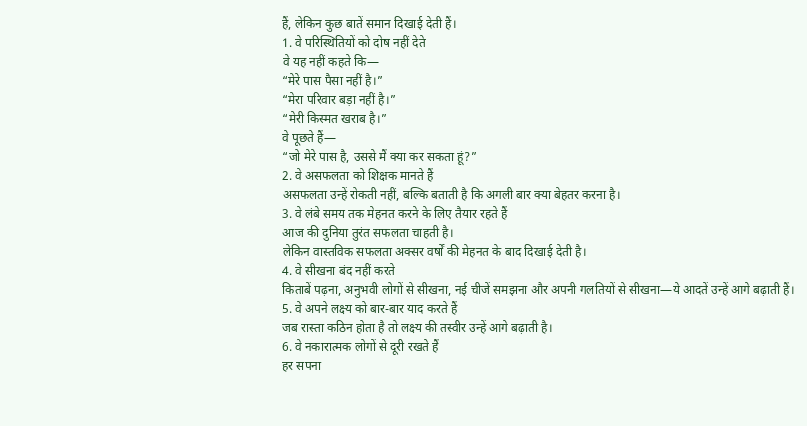हैं, लेकिन कुछ बातें समान दिखाई देती हैं।
1. वे परिस्थितियों को दोष नहीं देते
वे यह नहीं कहते कि—
“मेरे पास पैसा नहीं है।”
“मेरा परिवार बड़ा नहीं है।”
“मेरी किस्मत खराब है।”
वे पूछते हैं—
“जो मेरे पास है, उससे मैं क्या कर सकता हूं?”
2. वे असफलता को शिक्षक मानते हैं
असफलता उन्हें रोकती नहीं, बल्कि बताती है कि अगली बार क्या बेहतर करना है।
3. वे लंबे समय तक मेहनत करने के लिए तैयार रहते हैं
आज की दुनिया तुरंत सफलता चाहती है।
लेकिन वास्तविक सफलता अक्सर वर्षों की मेहनत के बाद दिखाई देती है।
4. वे सीखना बंद नहीं करते
किताबें पढ़ना, अनुभवी लोगों से सीखना, नई चीजें समझना और अपनी गलतियों से सीखना—ये आदतें उन्हें आगे बढ़ाती हैं।
5. वे अपने लक्ष्य को बार-बार याद करते हैं
जब रास्ता कठिन होता है तो लक्ष्य की तस्वीर उन्हें आगे बढ़ाती है।
6. वे नकारात्मक लोगों से दूरी रखते हैं
हर सपना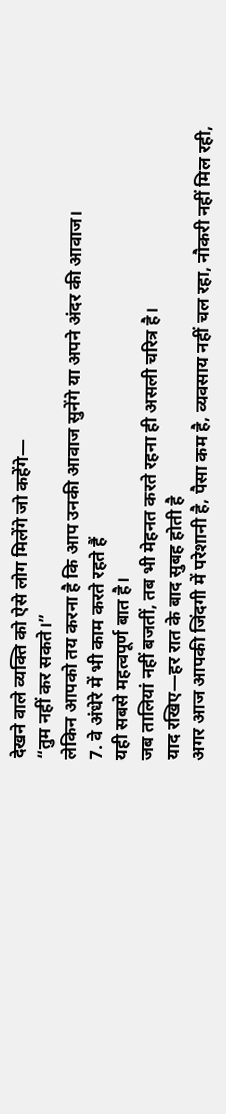देखने वाले व्यक्ति को ऐसे लोग मिलेंगे जो कहेंगे—
“तुम नहीं कर सकते।”
लेकिन आपको तय करना है कि आप उनकी आवाज सुनेंगे या अपने अंदर की आवाज।
7. वे अंधेरे में भी काम करते रहते हैं
यही सबसे महत्वपूर्ण बात है।
जब तालियां नहीं बजतीं, तब भी मेहनत करते रहना ही असली चरित्र है।
याद रखिए—हर रात के बाद सुबह होती है
अगर आज आपकी जिंदगी में परेशानी है, पैसा कम है, व्यवसाय नहीं चल रहा, नौकरी नहीं मिल रही,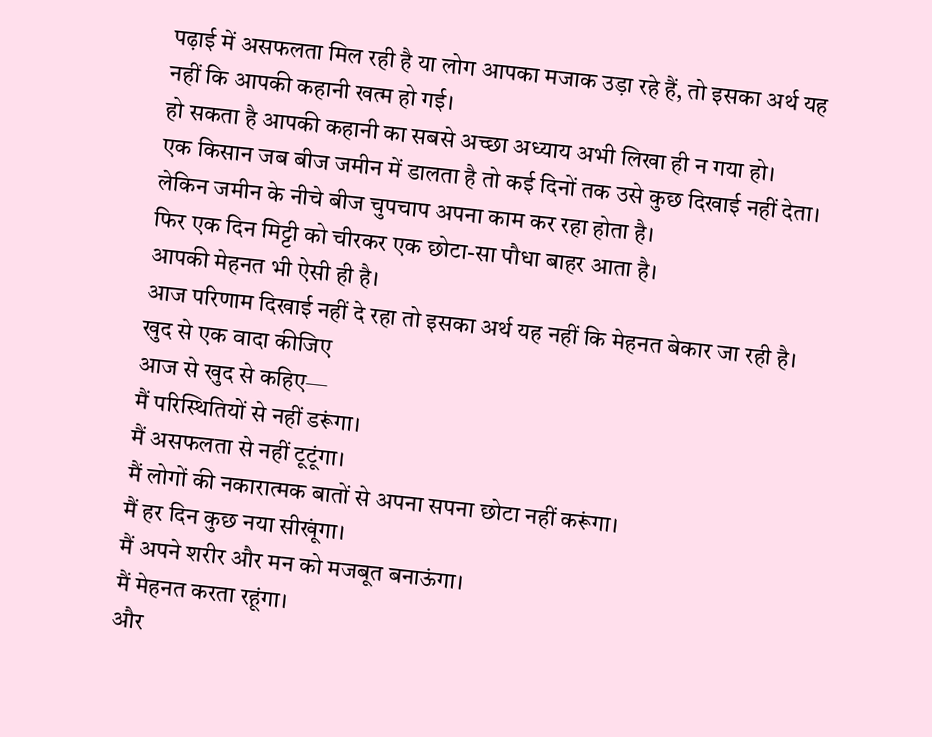पढ़ाई में असफलता मिल रही है या लोग आपका मजाक उड़ा रहे हैं, तो इसका अर्थ यह नहीं कि आपकी कहानी खत्म हो गई।
हो सकता है आपकी कहानी का सबसे अच्छा अध्याय अभी लिखा ही न गया हो।
एक किसान जब बीज जमीन में डालता है तो कई दिनों तक उसे कुछ दिखाई नहीं देता।
लेकिन जमीन के नीचे बीज चुपचाप अपना काम कर रहा होता है।
फिर एक दिन मिट्टी को चीरकर एक छोटा-सा पौधा बाहर आता है।
आपकी मेहनत भी ऐसी ही है।
आज परिणाम दिखाई नहीं दे रहा तो इसका अर्थ यह नहीं कि मेहनत बेकार जा रही है।
खुद से एक वादा कीजिए
आज से खुद से कहिए—
मैं परिस्थितियों से नहीं डरूंगा।
मैं असफलता से नहीं टूटूंगा।
मैं लोगों की नकारात्मक बातों से अपना सपना छोटा नहीं करूंगा।
मैं हर दिन कुछ नया सीखूंगा।
मैं अपने शरीर और मन को मजबूत बनाऊंगा।
मैं मेहनत करता रहूंगा।
और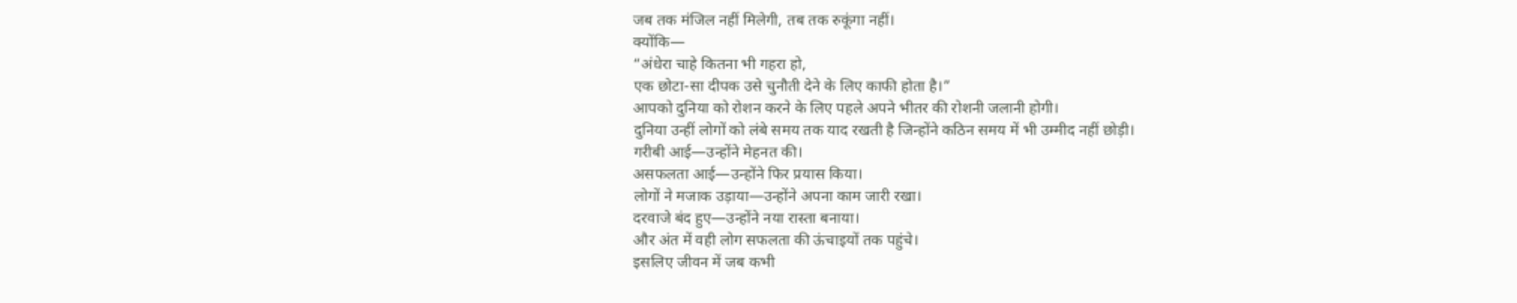जब तक मंजिल नहीं मिलेगी, तब तक रुकूंगा नहीं।
क्योंकि—
“अंधेरा चाहे कितना भी गहरा हो,
एक छोटा-सा दीपक उसे चुनौती देने के लिए काफी होता है।”
आपको दुनिया को रोशन करने के लिए पहले अपने भीतर की रोशनी जलानी होगी।
दुनिया उन्हीं लोगों को लंबे समय तक याद रखती है जिन्होंने कठिन समय में भी उम्मीद नहीं छोड़ी।
गरीबी आई—उन्होंने मेहनत की।
असफलता आई—उन्होंने फिर प्रयास किया।
लोगों ने मजाक उड़ाया—उन्होंने अपना काम जारी रखा।
दरवाजे बंद हुए—उन्होंने नया रास्ता बनाया।
और अंत में वही लोग सफलता की ऊंचाइयों तक पहुंचे।
इसलिए जीवन में जब कभी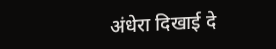अंधेरा दिखाई दे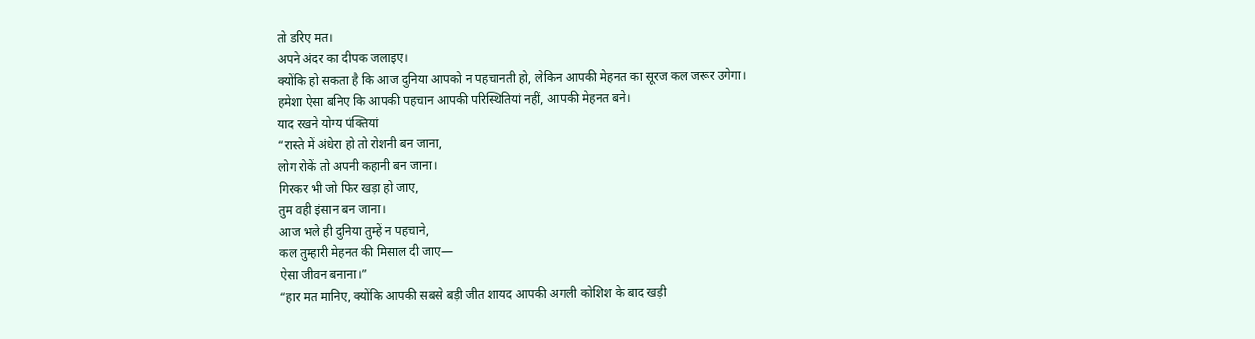तो डरिए मत।
अपने अंदर का दीपक जलाइए।
क्योंकि हो सकता है कि आज दुनिया आपको न पहचानती हो, लेकिन आपकी मेहनत का सूरज कल जरूर उगेगा।
हमेशा ऐसा बनिए कि आपकी पहचान आपकी परिस्थितियां नहीं, आपकी मेहनत बने।
याद रखने योग्य पंक्तियां
“रास्ते में अंधेरा हो तो रोशनी बन जाना,
लोग रोकें तो अपनी कहानी बन जाना।
गिरकर भी जो फिर खड़ा हो जाए,
तुम वही इंसान बन जाना।
आज भले ही दुनिया तुम्हें न पहचाने,
कल तुम्हारी मेहनत की मिसाल दी जाए—
ऐसा जीवन बनाना।”
“हार मत मानिए, क्योंकि आपकी सबसे बड़ी जीत शायद आपकी अगली कोशिश के बाद खड़ी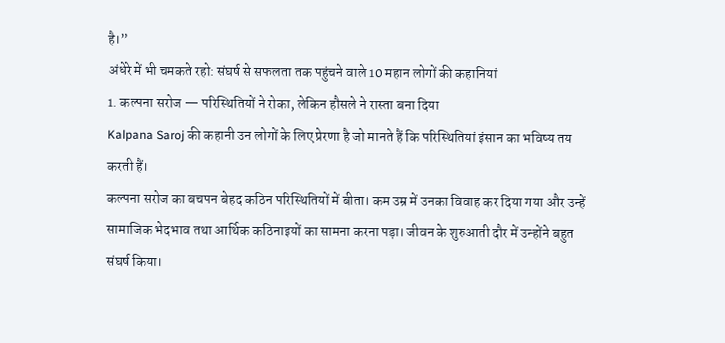है।”
अंधेरे में भी चमकते रहो: संघर्ष से सफलता तक पहुंचने वाले 10 महान लोगों की कहानियां
1. कल्पना सरोज — परिस्थितियों ने रोका, लेकिन हौसले ने रास्ता बना दिया
Kalpana Saroj की कहानी उन लोगों के लिए प्रेरणा है जो मानते हैं कि परिस्थितियां इंसान का भविष्य तय करती हैं।
कल्पना सरोज का बचपन बेहद कठिन परिस्थितियों में बीता। कम उम्र में उनका विवाह कर दिया गया और उन्हें सामाजिक भेदभाव तथा आर्थिक कठिनाइयों का सामना करना पड़ा। जीवन के शुरुआती दौर में उन्होंने बहुत संघर्ष किया।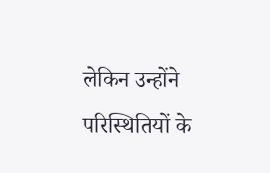लेकिन उन्होंने परिस्थितियों के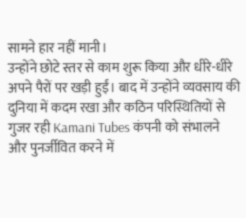सामने हार नहीं मानी।
उन्होंने छोटे स्तर से काम शुरू किया और धीरे-धीरे अपने पैरों पर खड़ी हुईं। बाद में उन्होंने व्यवसाय की दुनिया में कदम रखा और कठिन परिस्थितियों से गुजर रही Kamani Tubes कंपनी को संभालने और पुनर्जीवित करने में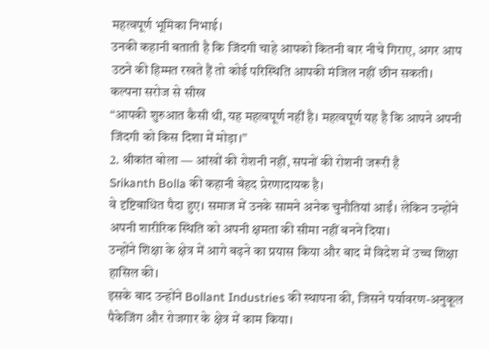महत्वपूर्ण भूमिका निभाई।
उनकी कहानी बताती है कि जिंदगी चाहे आपको कितनी बार नीचे गिराए, अगर आप उठने की हिम्मत रखते हैं तो कोई परिस्थिति आपकी मंजिल नहीं छीन सकती।
कल्पना सरोज से सीख
“आपकी शुरुआत कैसी थी, यह महत्वपूर्ण नहीं है। महत्वपूर्ण यह है कि आपने अपनी जिंदगी को किस दिशा में मोड़ा।”
2. श्रीकांत बोला — आंखों की रोशनी नहीं, सपनों की रोशनी जरूरी है
Srikanth Bolla की कहानी बेहद प्रेरणादायक है।
वे दृष्टिबाधित पैदा हुए। समाज में उनके सामने अनेक चुनौतियां आईं। लेकिन उन्होंने अपनी शारीरिक स्थिति को अपनी क्षमता की सीमा नहीं बनने दिया।
उन्होंने शिक्षा के क्षेत्र में आगे बढ़ने का प्रयास किया और बाद में विदेश में उच्च शिक्षा हासिल की।
इसके बाद उन्होंने Bollant Industries की स्थापना की, जिसने पर्यावरण-अनुकूल पैकेजिंग और रोजगार के क्षेत्र में काम किया।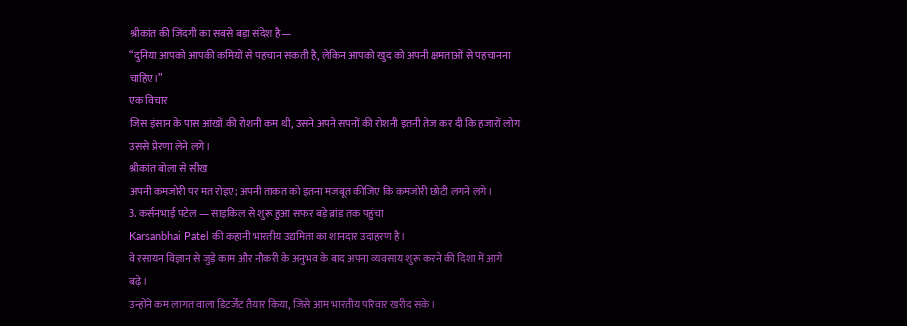श्रीकांत की जिंदगी का सबसे बड़ा संदेश है—
“दुनिया आपको आपकी कमियों से पहचान सकती है, लेकिन आपको खुद को अपनी क्षमताओं से पहचानना चाहिए।”
एक विचार
जिस इंसान के पास आंखों की रोशनी कम थी, उसने अपने सपनों की रोशनी इतनी तेज कर दी कि हजारों लोग उससे प्रेरणा लेने लगे।
श्रीकांत बोला से सीख
अपनी कमजोरी पर मत रोइए; अपनी ताकत को इतना मजबूत कीजिए कि कमजोरी छोटी लगने लगे।
3. कर्सनभाई पटेल — साइकिल से शुरू हुआ सफर बड़े ब्रांड तक पहुंचा
Karsanbhai Patel की कहानी भारतीय उद्यमिता का शानदार उदाहरण है।
वे रसायन विज्ञान से जुड़े काम और नौकरी के अनुभव के बाद अपना व्यवसाय शुरू करने की दिशा में आगे बढ़े।
उन्होंने कम लागत वाला डिटर्जेंट तैयार किया, जिसे आम भारतीय परिवार खरीद सके।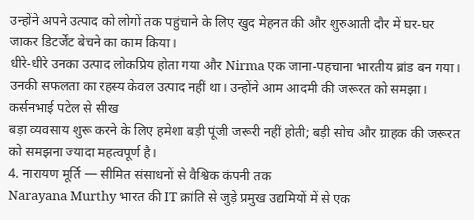उन्होंने अपने उत्पाद को लोगों तक पहुंचाने के लिए खुद मेहनत की और शुरुआती दौर में घर-घर जाकर डिटर्जेंट बेचने का काम किया।
धीरे-धीरे उनका उत्पाद लोकप्रिय होता गया और Nirma एक जाना-पहचाना भारतीय ब्रांड बन गया।
उनकी सफलता का रहस्य केवल उत्पाद नहीं था। उन्होंने आम आदमी की जरूरत को समझा।
कर्सनभाई पटेल से सीख
बड़ा व्यवसाय शुरू करने के लिए हमेशा बड़ी पूंजी जरूरी नहीं होती; बड़ी सोच और ग्राहक की जरूरत को समझना ज्यादा महत्वपूर्ण है।
4. नारायण मूर्ति — सीमित संसाधनों से वैश्विक कंपनी तक
Narayana Murthy भारत की IT क्रांति से जुड़े प्रमुख उद्यमियों में से एक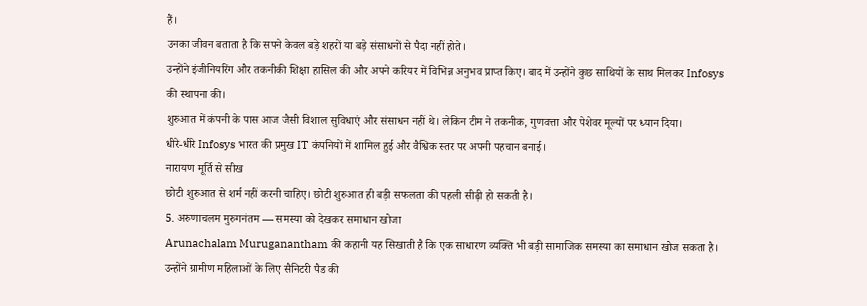हैं।
उनका जीवन बताता है कि सपने केवल बड़े शहरों या बड़े संसाधनों से पैदा नहीं होते।
उन्होंने इंजीनियरिंग और तकनीकी शिक्षा हासिल की और अपने करियर में विभिन्न अनुभव प्राप्त किए। बाद में उन्होंने कुछ साथियों के साथ मिलकर Infosys की स्थापना की।
शुरुआत में कंपनी के पास आज जैसी विशाल सुविधाएं और संसाधन नहीं थे। लेकिन टीम ने तकनीक, गुणवत्ता और पेशेवर मूल्यों पर ध्यान दिया।
धीरे-धीरे Infosys भारत की प्रमुख IT कंपनियों में शामिल हुई और वैश्विक स्तर पर अपनी पहचान बनाई।
नारायण मूर्ति से सीख
छोटी शुरुआत से शर्म नहीं करनी चाहिए। छोटी शुरुआत ही बड़ी सफलता की पहली सीढ़ी हो सकती है।
5. अरुणाचलम मुरुगनंतम — समस्या को देखकर समाधान खोजा
Arunachalam Muruganantham की कहानी यह सिखाती है कि एक साधारण व्यक्ति भी बड़ी सामाजिक समस्या का समाधान खोज सकता है।
उन्होंने ग्रामीण महिलाओं के लिए सैनिटरी पैड की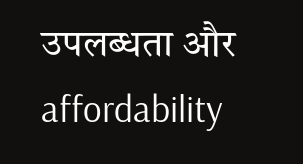उपलब्धता और affordability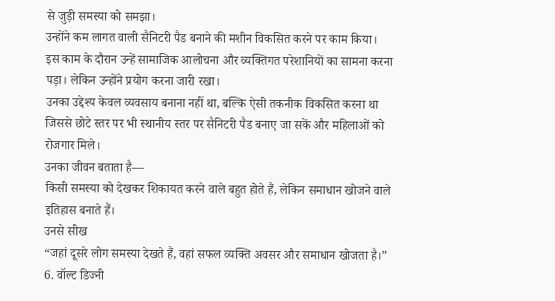से जुड़ी समस्या को समझा।
उन्होंने कम लागत वाली सैनिटरी पैड बनाने की मशीन विकसित करने पर काम किया।
इस काम के दौरान उन्हें सामाजिक आलोचना और व्यक्तिगत परेशानियों का सामना करना पड़ा। लेकिन उन्होंने प्रयोग करना जारी रखा।
उनका उद्देश्य केवल व्यवसाय बनाना नहीं था, बल्कि ऐसी तकनीक विकसित करना था जिससे छोटे स्तर पर भी स्थानीय स्तर पर सैनिटरी पैड बनाए जा सकें और महिलाओं को रोजगार मिले।
उनका जीवन बताता है—
किसी समस्या को देखकर शिकायत करने वाले बहुत होते हैं, लेकिन समाधान खोजने वाले इतिहास बनाते हैं।
उनसे सीख
“जहां दूसरे लोग समस्या देखते हैं, वहां सफल व्यक्ति अवसर और समाधान खोजता है।”
6. वॉल्ट डिज्नी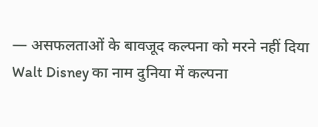— असफलताओं के बावजूद कल्पना को मरने नहीं दिया
Walt Disney का नाम दुनिया में कल्पना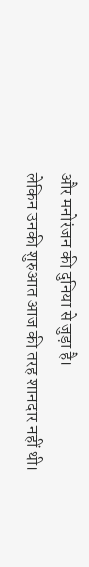और मनोरंजन की दुनिया से जुड़ा है।
लेकिन उनकी शुरुआत आज की तरह शानदार नहीं थी।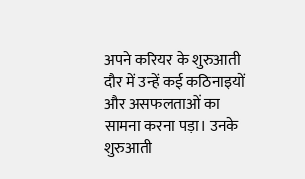अपने करियर के शुरुआती दौर में उन्हें कई कठिनाइयों और असफलताओं का सामना करना पड़ा। उनके शुरुआती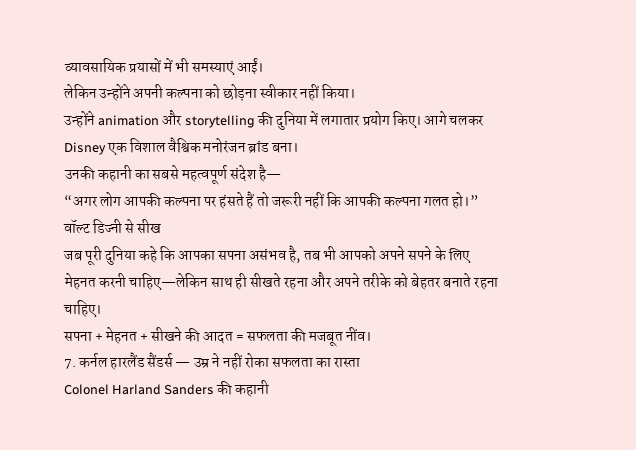व्यावसायिक प्रयासों में भी समस्याएं आईं।
लेकिन उन्होंने अपनी कल्पना को छोड़ना स्वीकार नहीं किया।
उन्होंने animation और storytelling की दुनिया में लगातार प्रयोग किए। आगे चलकर Disney एक विशाल वैश्विक मनोरंजन ब्रांड बना।
उनकी कहानी का सबसे महत्वपूर्ण संदेश है—
“अगर लोग आपकी कल्पना पर हंसते हैं तो जरूरी नहीं कि आपकी कल्पना गलत हो।”
वॉल्ट डिज्नी से सीख
जब पूरी दुनिया कहे कि आपका सपना असंभव है, तब भी आपको अपने सपने के लिए मेहनत करनी चाहिए—लेकिन साथ ही सीखते रहना और अपने तरीके को बेहतर बनाते रहना चाहिए।
सपना + मेहनत + सीखने की आदत = सफलता की मजबूत नींव।
7. कर्नल हारलैंड सैंडर्स — उम्र ने नहीं रोका सफलता का रास्ता
Colonel Harland Sanders की कहानी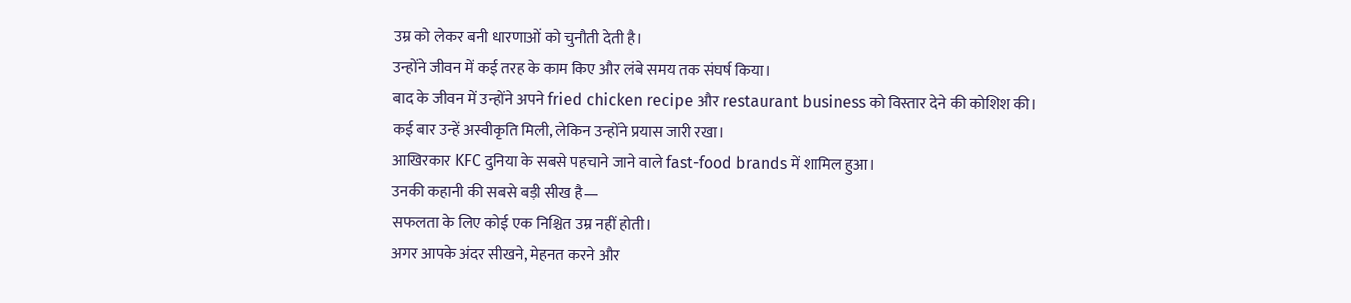उम्र को लेकर बनी धारणाओं को चुनौती देती है।
उन्होंने जीवन में कई तरह के काम किए और लंबे समय तक संघर्ष किया।
बाद के जीवन में उन्होंने अपने fried chicken recipe और restaurant business को विस्तार देने की कोशिश की।
कई बार उन्हें अस्वीकृति मिली, लेकिन उन्होंने प्रयास जारी रखा।
आखिरकार KFC दुनिया के सबसे पहचाने जाने वाले fast-food brands में शामिल हुआ।
उनकी कहानी की सबसे बड़ी सीख है—
सफलता के लिए कोई एक निश्चित उम्र नहीं होती।
अगर आपके अंदर सीखने, मेहनत करने और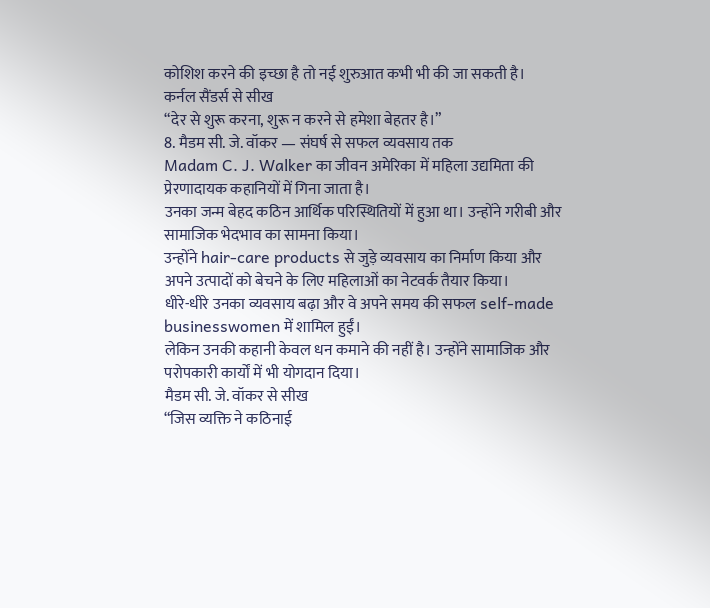कोशिश करने की इच्छा है तो नई शुरुआत कभी भी की जा सकती है।
कर्नल सैंडर्स से सीख
“देर से शुरू करना, शुरू न करने से हमेशा बेहतर है।”
8. मैडम सी. जे. वॉकर — संघर्ष से सफल व्यवसाय तक
Madam C. J. Walker का जीवन अमेरिका में महिला उद्यमिता की प्रेरणादायक कहानियों में गिना जाता है।
उनका जन्म बेहद कठिन आर्थिक परिस्थितियों में हुआ था। उन्होंने गरीबी और सामाजिक भेदभाव का सामना किया।
उन्होंने hair-care products से जुड़े व्यवसाय का निर्माण किया और अपने उत्पादों को बेचने के लिए महिलाओं का नेटवर्क तैयार किया।
धीरे-धीरे उनका व्यवसाय बढ़ा और वे अपने समय की सफल self-made businesswomen में शामिल हुईं।
लेकिन उनकी कहानी केवल धन कमाने की नहीं है। उन्होंने सामाजिक और परोपकारी कार्यों में भी योगदान दिया।
मैडम सी. जे. वॉकर से सीख
“जिस व्यक्ति ने कठिनाई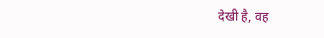देखी है, वह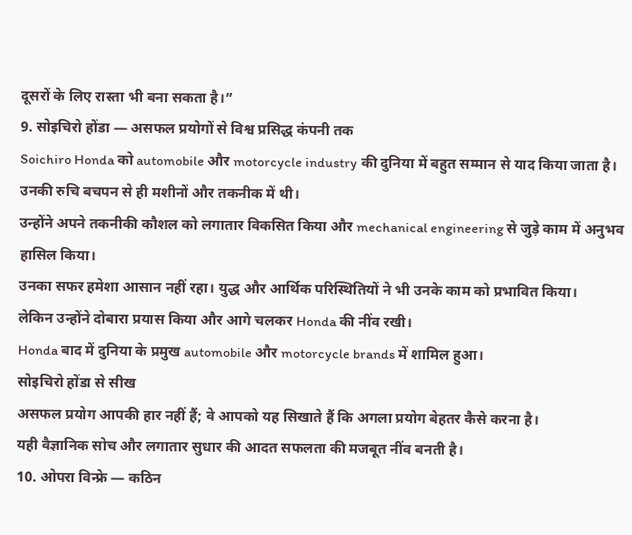दूसरों के लिए रास्ता भी बना सकता है।”
9. सोइचिरो होंडा — असफल प्रयोगों से विश्व प्रसिद्ध कंपनी तक
Soichiro Honda को automobile और motorcycle industry की दुनिया में बहुत सम्मान से याद किया जाता है।
उनकी रुचि बचपन से ही मशीनों और तकनीक में थी।
उन्होंने अपने तकनीकी कौशल को लगातार विकसित किया और mechanical engineering से जुड़े काम में अनुभव हासिल किया।
उनका सफर हमेशा आसान नहीं रहा। युद्ध और आर्थिक परिस्थितियों ने भी उनके काम को प्रभावित किया।
लेकिन उन्होंने दोबारा प्रयास किया और आगे चलकर Honda की नींव रखी।
Honda बाद में दुनिया के प्रमुख automobile और motorcycle brands में शामिल हुआ।
सोइचिरो होंडा से सीख
असफल प्रयोग आपकी हार नहीं हैं; वे आपको यह सिखाते हैं कि अगला प्रयोग बेहतर कैसे करना है।
यही वैज्ञानिक सोच और लगातार सुधार की आदत सफलता की मजबूत नींव बनती है।
10. ओपरा विन्फ्रे — कठिन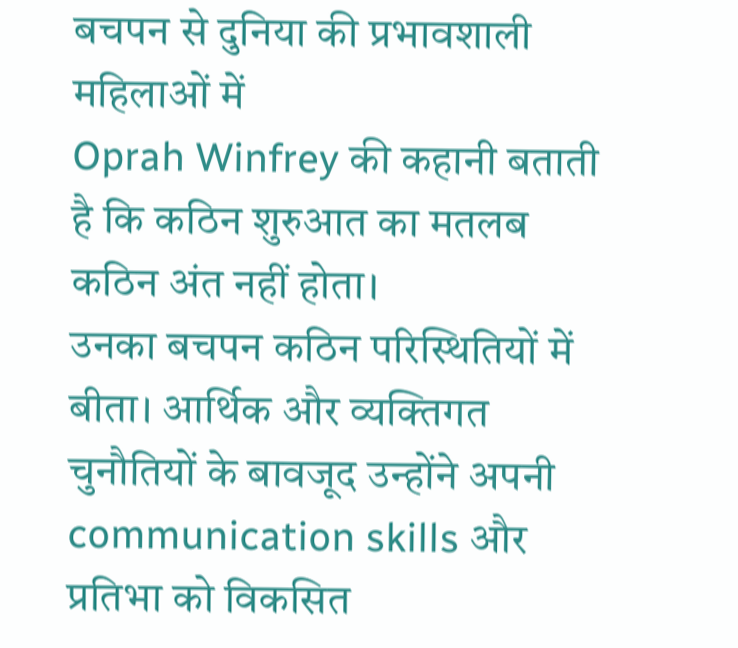बचपन से दुनिया की प्रभावशाली महिलाओं में
Oprah Winfrey की कहानी बताती है कि कठिन शुरुआत का मतलब कठिन अंत नहीं होता।
उनका बचपन कठिन परिस्थितियों में बीता। आर्थिक और व्यक्तिगत चुनौतियों के बावजूद उन्होंने अपनी communication skills और प्रतिभा को विकसित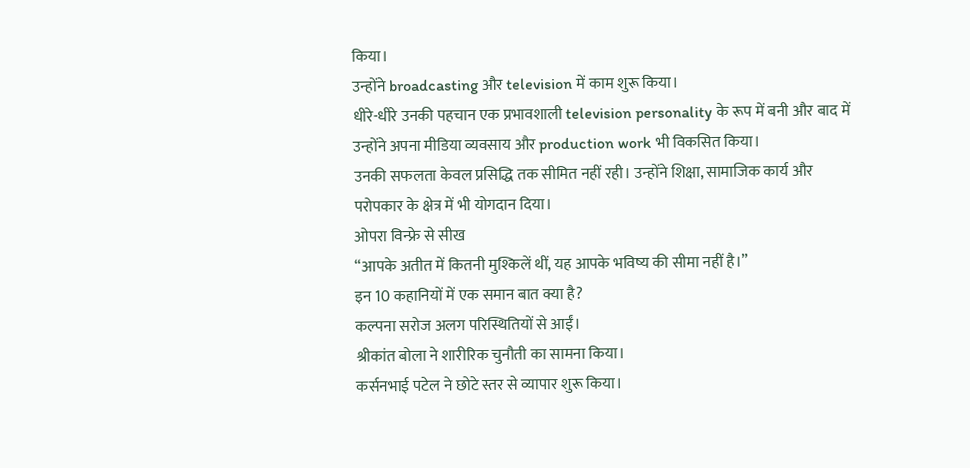किया।
उन्होंने broadcasting और television में काम शुरू किया।
धीरे-धीरे उनकी पहचान एक प्रभावशाली television personality के रूप में बनी और बाद में उन्होंने अपना मीडिया व्यवसाय और production work भी विकसित किया।
उनकी सफलता केवल प्रसिद्धि तक सीमित नहीं रही। उन्होंने शिक्षा, सामाजिक कार्य और परोपकार के क्षेत्र में भी योगदान दिया।
ओपरा विन्फ्रे से सीख
“आपके अतीत में कितनी मुश्किलें थीं, यह आपके भविष्य की सीमा नहीं है।”
इन 10 कहानियों में एक समान बात क्या है?
कल्पना सरोज अलग परिस्थितियों से आईं।
श्रीकांत बोला ने शारीरिक चुनौती का सामना किया।
कर्सनभाई पटेल ने छोटे स्तर से व्यापार शुरू किया।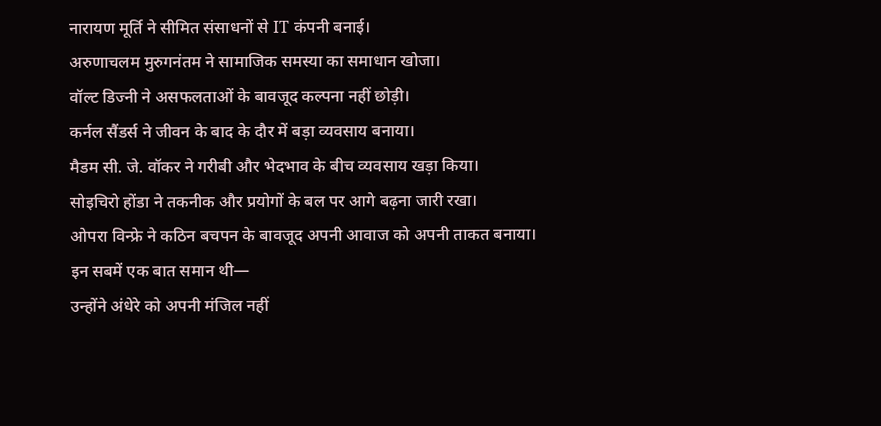नारायण मूर्ति ने सीमित संसाधनों से IT कंपनी बनाई।
अरुणाचलम मुरुगनंतम ने सामाजिक समस्या का समाधान खोजा।
वॉल्ट डिज्नी ने असफलताओं के बावजूद कल्पना नहीं छोड़ी।
कर्नल सैंडर्स ने जीवन के बाद के दौर में बड़ा व्यवसाय बनाया।
मैडम सी. जे. वॉकर ने गरीबी और भेदभाव के बीच व्यवसाय खड़ा किया।
सोइचिरो होंडा ने तकनीक और प्रयोगों के बल पर आगे बढ़ना जारी रखा।
ओपरा विन्फ्रे ने कठिन बचपन के बावजूद अपनी आवाज को अपनी ताकत बनाया।
इन सबमें एक बात समान थी—
उन्होंने अंधेरे को अपनी मंजिल नहीं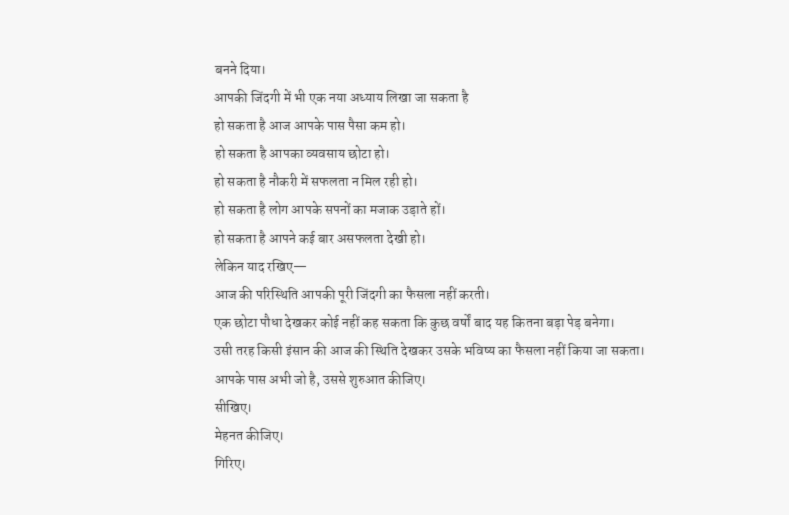बनने दिया।
आपकी जिंदगी में भी एक नया अध्याय लिखा जा सकता है
हो सकता है आज आपके पास पैसा कम हो।
हो सकता है आपका व्यवसाय छोटा हो।
हो सकता है नौकरी में सफलता न मिल रही हो।
हो सकता है लोग आपके सपनों का मजाक उड़ाते हों।
हो सकता है आपने कई बार असफलता देखी हो।
लेकिन याद रखिए—
आज की परिस्थिति आपकी पूरी जिंदगी का फैसला नहीं करती।
एक छोटा पौधा देखकर कोई नहीं कह सकता कि कुछ वर्षों बाद यह कितना बड़ा पेड़ बनेगा।
उसी तरह किसी इंसान की आज की स्थिति देखकर उसके भविष्य का फैसला नहीं किया जा सकता।
आपके पास अभी जो है, उससे शुरुआत कीजिए।
सीखिए।
मेहनत कीजिए।
गिरिए।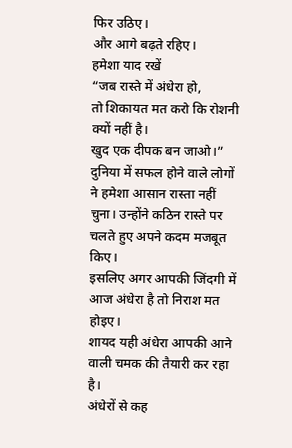फिर उठिए।
और आगे बढ़ते रहिए।
हमेशा याद रखें
“जब रास्ते में अंधेरा हो,
तो शिकायत मत करो कि रोशनी क्यों नहीं है।
खुद एक दीपक बन जाओ।”
दुनिया में सफल होने वाले लोगों ने हमेशा आसान रास्ता नहीं चुना। उन्होंने कठिन रास्ते पर चलते हुए अपने कदम मजबूत किए।
इसलिए अगर आपकी जिंदगी में आज अंधेरा है तो निराश मत होइए।
शायद यही अंधेरा आपकी आने वाली चमक की तैयारी कर रहा है।
अंधेरों से कह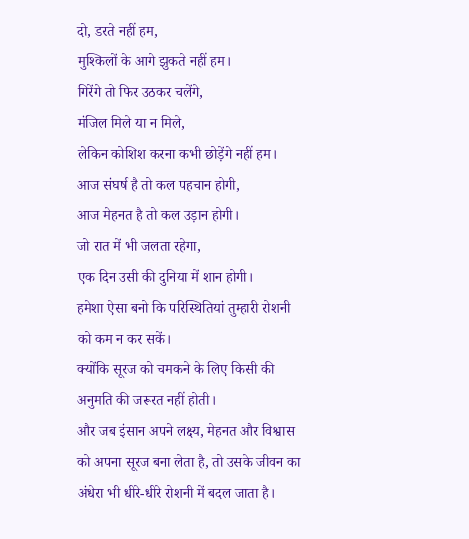दो, डरते नहीं हम,
मुश्किलों के आगे झुकते नहीं हम।
गिरेंगे तो फिर उठकर चलेंगे,
मंजिल मिले या न मिले,
लेकिन कोशिश करना कभी छोड़ेंगे नहीं हम।
आज संघर्ष है तो कल पहचान होगी,
आज मेहनत है तो कल उड़ान होगी।
जो रात में भी जलता रहेगा,
एक दिन उसी की दुनिया में शान होगी।
हमेशा ऐसा बनो कि परिस्थितियां तुम्हारी रोशनी को कम न कर सकें।
क्योंकि सूरज को चमकने के लिए किसी की अनुमति की जरूरत नहीं होती।
और जब इंसान अपने लक्ष्य, मेहनत और विश्वास को अपना सूरज बना लेता है, तो उसके जीवन का अंधेरा भी धीरे-धीरे रोशनी में बदल जाता है।